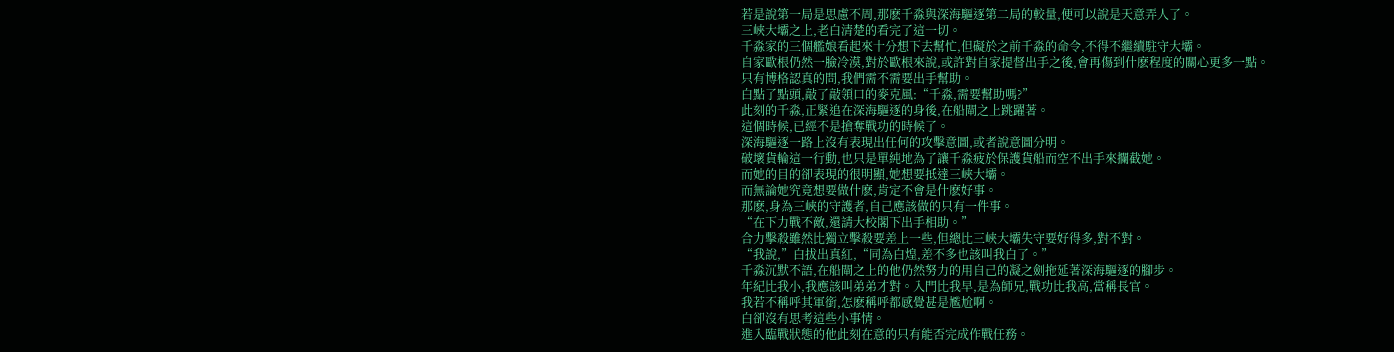若是說第一局是思慮不周,那麽千淼與深海驅逐第二局的較量,便可以說是天意弄人了。
三峽大壩之上,老白清楚的看完了這一切。
千淼家的三個艦娘看起來十分想下去幫忙,但礙於之前千淼的命令,不得不繼續駐守大壩。
自家歐根仍然一臉冷漠,對於歐根來說,或許對自家提督出手之後,會再傷到什麽程度的關心更多一點。
只有博格認真的問,我們需不需要出手幫助。
白點了點頭,敲了敲領口的麥克風:“千淼,需要幫助嗎?”
此刻的千淼,正緊追在深海驅逐的身後,在船閘之上跳躍著。
這個時候,已經不是搶奪戰功的時候了。
深海驅逐一路上沒有表現出任何的攻擊意圖,或者說意圖分明。
破壞貨輪這一行動,也只是單純地為了讓千淼疲於保護貨船而空不出手來攔截她。
而她的目的卻表現的很明顯,她想要抵達三峽大壩。
而無論她究竟想要做什麽,肯定不會是什麽好事。
那麽,身為三峽的守護者,自己應該做的只有一件事。
“在下力戰不敵,還請大校閣下出手相助。”
合力擊殺雖然比獨立擊殺要差上一些,但總比三峽大壩失守要好得多,對不對。
“我說,”白拔出真紅,“同為白煌,差不多也該叫我白了。”
千淼沉默不語,在船閘之上的他仍然努力的用自己的凝之劍拖延著深海驅逐的腳步。
年紀比我小,我應該叫弟弟才對。入門比我早,是為師兄,戰功比我高,當稱長官。
我若不稱呼其軍銜,怎麽稱呼都感覺甚是尷尬啊。
白卻沒有思考這些小事情。
進入臨戰狀態的他此刻在意的只有能否完成作戰任務。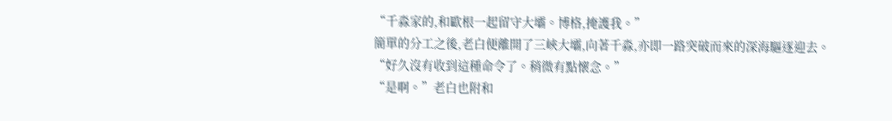“千淼家的,和歐根一起留守大壩。博格,掩護我。”
簡單的分工之後,老白便離開了三峽大壩,向著千淼,亦即一路突破而來的深海驅逐迎去。
“好久沒有收到這種命令了。稍微有點懷念。”
“是啊。”老白也附和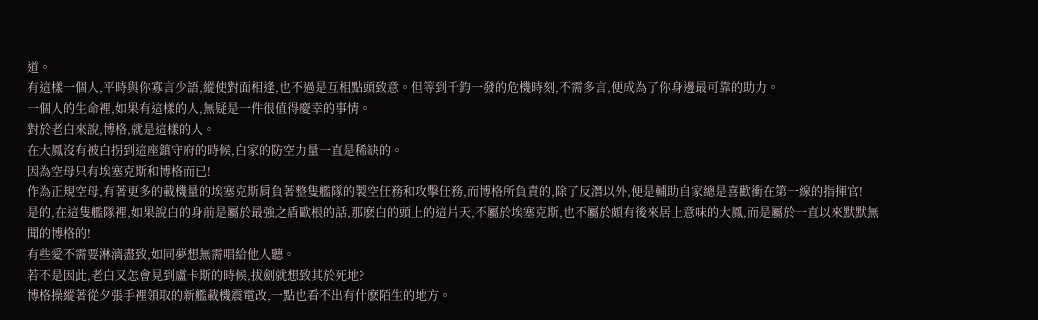道。
有這樣一個人,平時與你寡言少語,縱使對面相逢,也不過是互相點頭致意。但等到千鈞一發的危機時刻,不需多言,便成為了你身邊最可靠的助力。
一個人的生命裡,如果有這樣的人,無疑是一件很值得慶幸的事情。
對於老白來說,博格,就是這樣的人。
在大鳳沒有被白拐到這座鎮守府的時候,白家的防空力量一直是稀缺的。
因為空母只有埃塞克斯和博格而已!
作為正規空母,有著更多的載機量的埃塞克斯肩負著整隻艦隊的製空任務和攻擊任務,而博格所負責的,除了反潛以外,便是輔助自家總是喜歡衝在第一線的指揮官!
是的,在這隻艦隊裡,如果說白的身前是屬於最強之盾歐根的話,那麽白的頭上的這片天,不屬於埃塞克斯,也不屬於頗有後來居上意味的大鳳,而是屬於一直以來默默無聞的博格的!
有些愛不需要淋漓盡致,如同夢想無需唱給他人聽。
若不是因此,老白又怎會見到盧卡斯的時候,拔劍就想致其於死地?
博格操縱著從夕張手裡領取的新艦載機震電改,一點也看不出有什麽陌生的地方。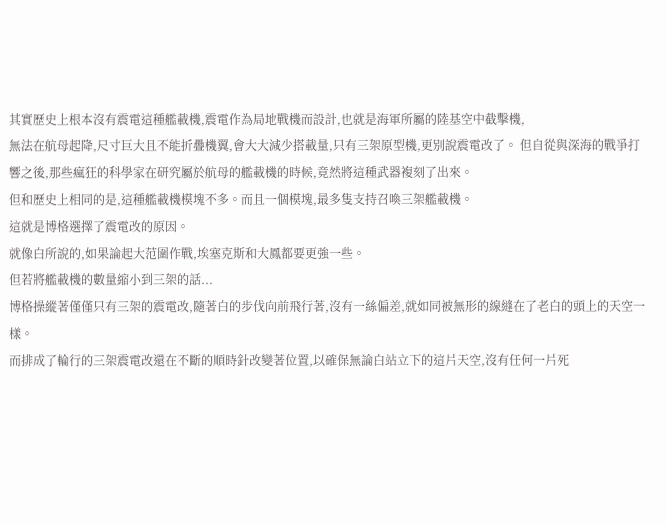其實歷史上根本沒有震電這種艦載機,震電作為局地戰機而設計,也就是海軍所屬的陸基空中截擊機,
無法在航母起降,尺寸巨大且不能折疊機翼,會大大減少搭載量,只有三架原型機,更別說震電改了。 但自從與深海的戰爭打響之後,那些瘋狂的科學家在研究屬於航母的艦載機的時候,竟然將這種武器複刻了出來。
但和歷史上相同的是,這種艦載機模塊不多。而且一個模塊,最多隻支持召喚三架艦載機。
這就是博格選擇了震電改的原因。
就像白所說的,如果論起大范圍作戰,埃塞克斯和大鳳都要更強一些。
但若將艦載機的數量縮小到三架的話...
博格操縱著僅僅只有三架的震電改,隨著白的步伐向前飛行著,沒有一絲偏差,就如同被無形的線縫在了老白的頭上的天空一樣。
而排成了輪行的三架震電改還在不斷的順時針改變著位置,以確保無論白站立下的這片天空,沒有任何一片死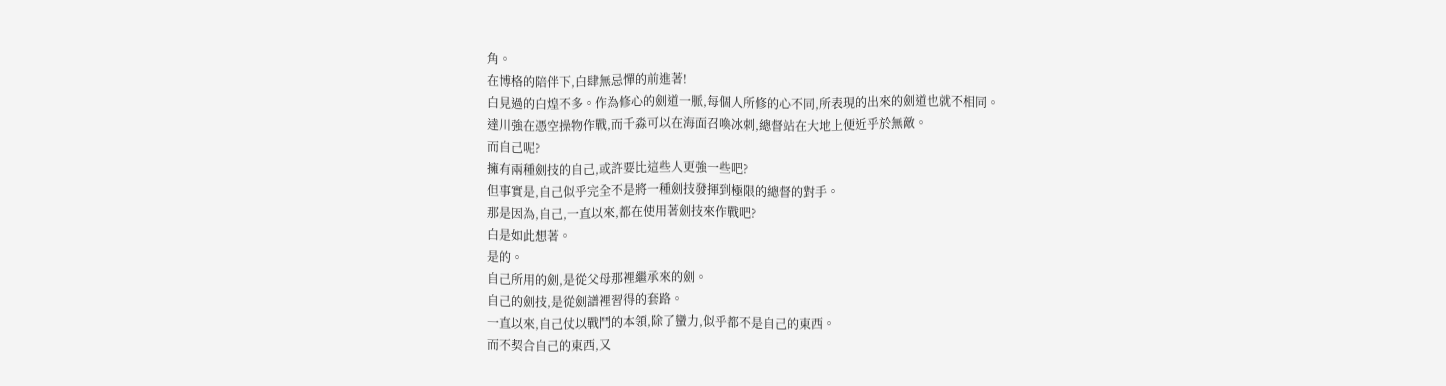角。
在博格的陪伴下,白肆無忌憚的前進著!
白見過的白煌不多。作為修心的劍道一脈,每個人所修的心不同,所表現的出來的劍道也就不相同。
達川強在憑空操物作戰,而千淼可以在海面召喚冰刺,總督站在大地上便近乎於無敵。
而自己呢?
擁有兩種劍技的自己,或許要比這些人更強一些吧?
但事實是,自己似乎完全不是將一種劍技發揮到極限的總督的對手。
那是因為,自己,一直以來,都在使用著劍技來作戰吧?
白是如此想著。
是的。
自己所用的劍,是從父母那裡繼承來的劍。
自己的劍技,是從劍譜裡習得的套路。
一直以來,自己仗以戰鬥的本領,除了蠻力,似乎都不是自己的東西。
而不契合自己的東西,又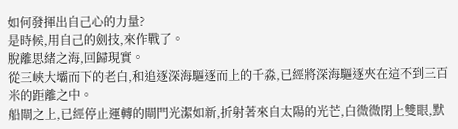如何發揮出自己心的力量?
是時候,用自己的劍技,來作戰了。
脫離思緒之海,回歸現實。
從三峽大壩而下的老白,和追逐深海驅逐而上的千淼,已經將深海驅逐夾在這不到三百米的距離之中。
船閘之上,已經停止運轉的閘門光潔如新,折射著來自太陽的光芒,白微微閉上雙眼,默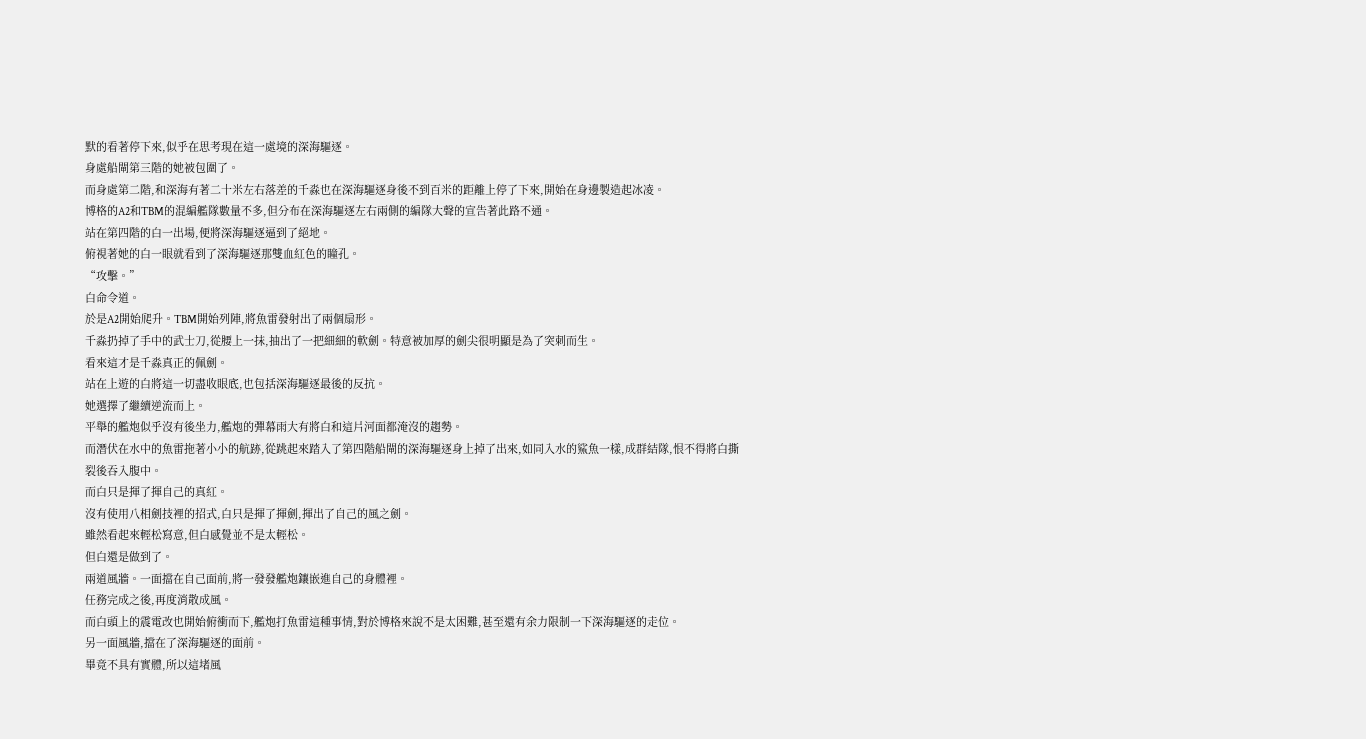默的看著停下來,似乎在思考現在這一處境的深海驅逐。
身處船閘第三階的她被包圍了。
而身處第二階,和深海有著二十米左右落差的千淼也在深海驅逐身後不到百米的距離上停了下來,開始在身邊製造起冰凌。
博格的A2和TBM的混編艦隊數量不多,但分布在深海驅逐左右兩側的編隊大聲的宣告著此路不通。
站在第四階的白一出場,便將深海驅逐逼到了絕地。
俯視著她的白一眼就看到了深海驅逐那雙血紅色的瞳孔。
“攻擊。”
白命令道。
於是A2開始爬升。TBM開始列陣,將魚雷發射出了兩個扇形。
千淼扔掉了手中的武士刀,從腰上一抹,抽出了一把細細的軟劍。特意被加厚的劍尖很明顯是為了突刺而生。
看來這才是千淼真正的佩劍。
站在上遊的白將這一切盡收眼底,也包括深海驅逐最後的反抗。
她選擇了繼續逆流而上。
平舉的艦炮似乎沒有後坐力,艦炮的彈幕雨大有將白和這片河面都淹沒的趨勢。
而潛伏在水中的魚雷拖著小小的航跡,從跳起來踏入了第四階船閘的深海驅逐身上掉了出來,如同入水的鯊魚一樣,成群結隊,恨不得將白撕裂後吞入腹中。
而白只是揮了揮自己的真紅。
沒有使用八相劍技裡的招式,白只是揮了揮劍,揮出了自己的風之劍。
雖然看起來輕松寫意,但白感覺並不是太輕松。
但白還是做到了。
兩道風牆。一面擋在自己面前,將一發發艦炮鑲嵌進自己的身體裡。
任務完成之後,再度消散成風。
而白頭上的震電改也開始俯衝而下,艦炮打魚雷這種事情,對於博格來說不是太困難,甚至還有余力限制一下深海驅逐的走位。
另一面風牆,擋在了深海驅逐的面前。
畢竟不具有實體,所以這堵風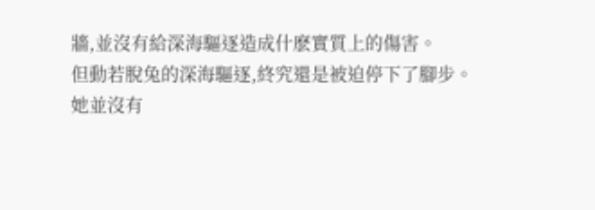牆,並沒有給深海驅逐造成什麽實質上的傷害。
但動若脫兔的深海驅逐,終究還是被迫停下了腳步。
她並沒有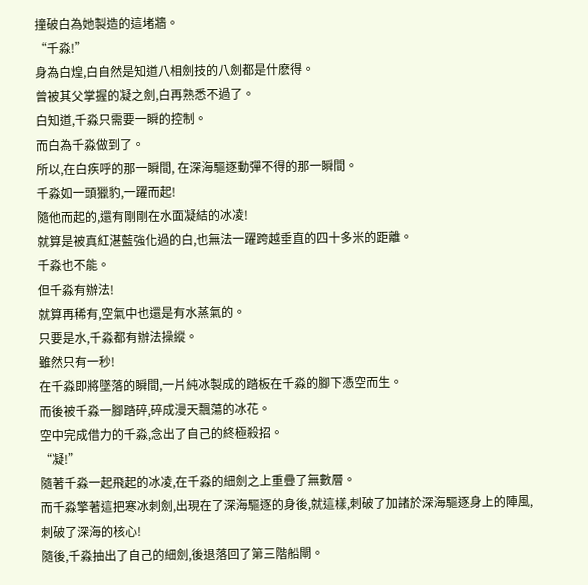撞破白為她製造的這堵牆。
“千淼!”
身為白煌,白自然是知道八相劍技的八劍都是什麽得。
曾被其父掌握的凝之劍,白再熟悉不過了。
白知道,千淼只需要一瞬的控制。
而白為千淼做到了。
所以,在白疾呼的那一瞬間, 在深海驅逐動彈不得的那一瞬間。
千淼如一頭獵豹,一躍而起!
隨他而起的,還有剛剛在水面凝結的冰凌!
就算是被真紅湛藍強化過的白,也無法一躍跨越垂直的四十多米的距離。
千淼也不能。
但千淼有辦法!
就算再稀有,空氣中也還是有水蒸氣的。
只要是水,千淼都有辦法操縱。
雖然只有一秒!
在千淼即將墜落的瞬間,一片純冰製成的踏板在千淼的腳下憑空而生。
而後被千淼一腳踏碎,碎成漫天飄蕩的冰花。
空中完成借力的千淼,念出了自己的終極殺招。
“凝!”
隨著千淼一起飛起的冰凌,在千淼的細劍之上重疊了無數層。
而千淼擎著這把寒冰刺劍,出現在了深海驅逐的身後,就這樣,刺破了加諸於深海驅逐身上的陣風,刺破了深海的核心!
隨後,千淼抽出了自己的細劍,後退落回了第三階船閘。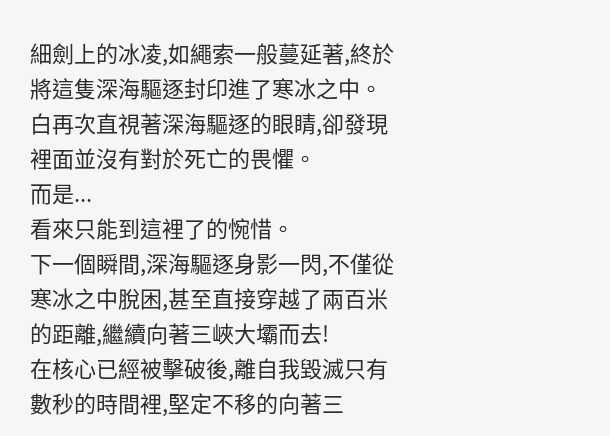細劍上的冰凌,如繩索一般蔓延著,終於將這隻深海驅逐封印進了寒冰之中。
白再次直視著深海驅逐的眼睛,卻發現裡面並沒有對於死亡的畏懼。
而是...
看來只能到這裡了的惋惜。
下一個瞬間,深海驅逐身影一閃,不僅從寒冰之中脫困,甚至直接穿越了兩百米的距離,繼續向著三峽大壩而去!
在核心已經被擊破後,離自我毀滅只有數秒的時間裡,堅定不移的向著三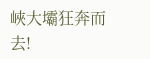峽大壩狂奔而去!